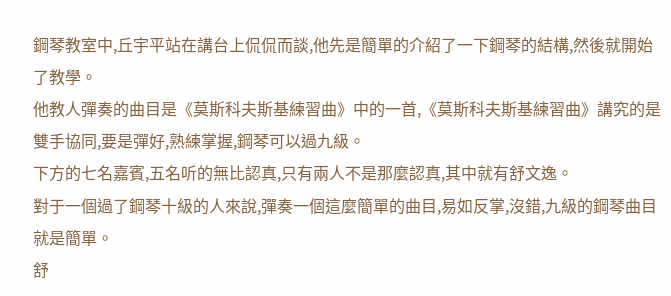鋼琴教室中,丘宇平站在講台上侃侃而談,他先是簡單的介紹了一下鋼琴的結構,然後就開始了教學。
他教人彈奏的曲目是《莫斯科夫斯基練習曲》中的一首,《莫斯科夫斯基練習曲》講究的是雙手協同,要是彈好,熟練掌握,鋼琴可以過九級。
下方的七名嘉賓,五名听的無比認真,只有兩人不是那麼認真,其中就有舒文逸。
對于一個過了鋼琴十級的人來說,彈奏一個這麼簡單的曲目,易如反掌,沒錯,九級的鋼琴曲目就是簡單。
舒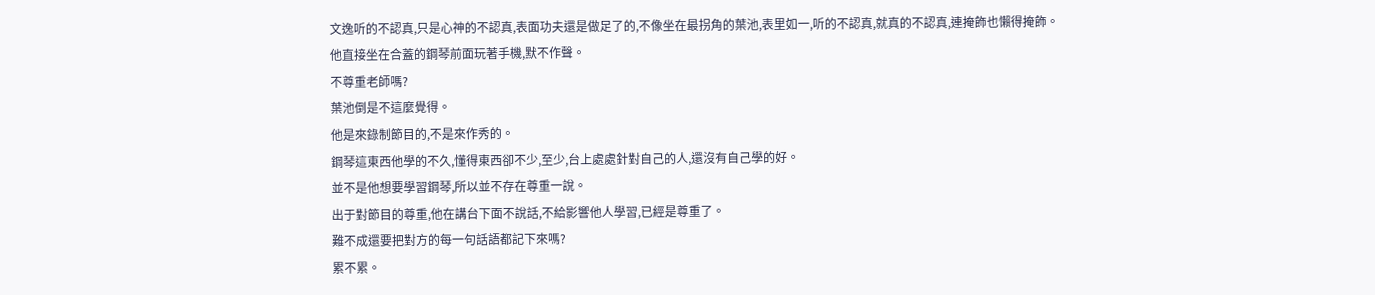文逸听的不認真,只是心神的不認真,表面功夫還是做足了的,不像坐在最拐角的葉池,表里如一,听的不認真,就真的不認真,連掩飾也懶得掩飾。
他直接坐在合蓋的鋼琴前面玩著手機,默不作聲。
不尊重老師嗎?
葉池倒是不這麼覺得。
他是來錄制節目的,不是來作秀的。
鋼琴這東西他學的不久,懂得東西卻不少,至少,台上處處針對自己的人,還沒有自己學的好。
並不是他想要學習鋼琴,所以並不存在尊重一說。
出于對節目的尊重,他在講台下面不說話,不給影響他人學習,已經是尊重了。
難不成還要把對方的每一句話語都記下來嗎?
累不累。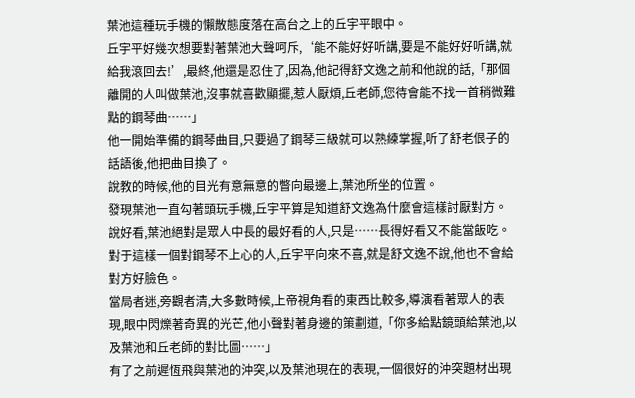葉池這種玩手機的懶散態度落在高台之上的丘宇平眼中。
丘宇平好幾次想要對著葉池大聲呵斥,‘能不能好好听講,要是不能好好听講,就給我滾回去!’,最終,他還是忍住了,因為,他記得舒文逸之前和他說的話,「那個離開的人叫做葉池,沒事就喜歡顯擺,惹人厭煩,丘老師,您待會能不找一首稍微難點的鋼琴曲……」
他一開始準備的鋼琴曲目,只要過了鋼琴三級就可以熟練掌握,听了舒老佷子的話語後,他把曲目換了。
說教的時候,他的目光有意無意的瞥向最邊上,葉池所坐的位置。
發現葉池一直勾著頭玩手機,丘宇平算是知道舒文逸為什麼會這樣討厭對方。
說好看,葉池絕對是眾人中長的最好看的人,只是……長得好看又不能當飯吃。
對于這樣一個對鋼琴不上心的人,丘宇平向來不喜,就是舒文逸不說,他也不會給對方好臉色。
當局者迷,旁觀者清,大多數時候,上帝視角看的東西比較多,導演看著眾人的表現,眼中閃爍著奇異的光芒,他小聲對著身邊的策劃道,「你多給點鏡頭給葉池,以及葉池和丘老師的對比圖……」
有了之前遲恆飛與葉池的沖突,以及葉池現在的表現,一個很好的沖突題材出現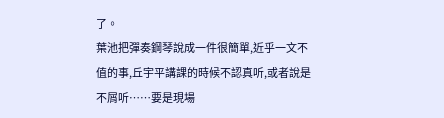了。
葉池把彈奏鋼琴說成一件很簡單,近乎一文不值的事,丘宇平講課的時候不認真听,或者說是不屑听……要是現場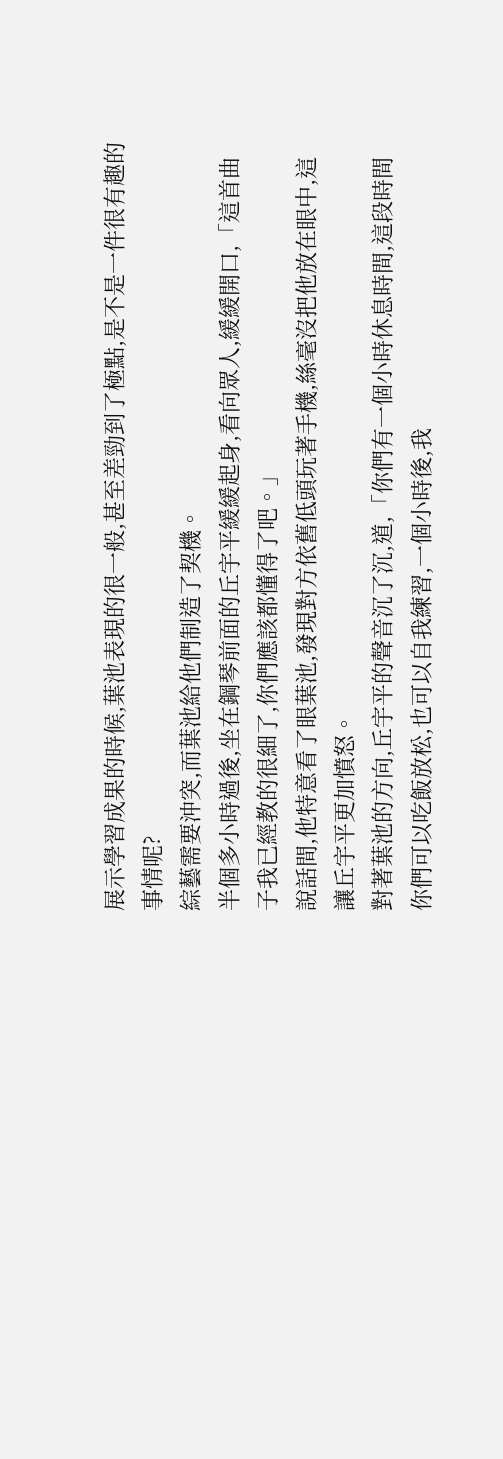展示學習成果的時候,葉池表現的很一般,甚至差勁到了極點,是不是一件很有趣的事情呢?
綜藝需要沖突,而葉池給他們制造了契機。
半個多小時過後,坐在鋼琴前面的丘宇平緩緩起身,看向眾人,緩緩開口,「這首曲子我已經教的很細了,你們應該都懂得了吧。」
說話間,他特意看了眼葉池,發現對方依舊低頭玩著手機,絲毫沒把他放在眼中,這讓丘宇平更加憤怒。
對著葉池的方向,丘宇平的聲音沉了沉,道,「你們有一個小時休息時間,這段時間你們可以吃飯放松,也可以自我練習,一個小時後,我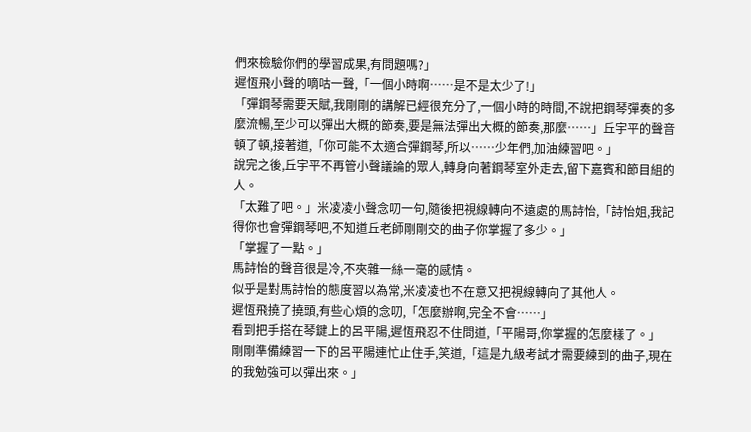們來檢驗你們的學習成果,有問題嗎?」
遲恆飛小聲的嘀咕一聲,「一個小時啊……是不是太少了!」
「彈鋼琴需要天賦,我剛剛的講解已經很充分了,一個小時的時間,不說把鋼琴彈奏的多麼流暢,至少可以彈出大概的節奏,要是無法彈出大概的節奏,那麼……」丘宇平的聲音頓了頓,接著道,「你可能不太適合彈鋼琴,所以……少年們,加油練習吧。」
說完之後,丘宇平不再管小聲議論的眾人,轉身向著鋼琴室外走去,留下嘉賓和節目組的人。
「太難了吧。」米凌凌小聲念叨一句,隨後把視線轉向不遠處的馬詩怡,「詩怡姐,我記得你也會彈鋼琴吧,不知道丘老師剛剛交的曲子你掌握了多少。」
「掌握了一點。」
馬詩怡的聲音很是冷,不夾雜一絲一毫的感情。
似乎是對馬詩怡的態度習以為常,米凌凌也不在意又把視線轉向了其他人。
遲恆飛撓了撓頭,有些心煩的念叨,「怎麼辦啊,完全不會……」
看到把手搭在琴鍵上的呂平陽,遲恆飛忍不住問道,「平陽哥,你掌握的怎麼樣了。」
剛剛準備練習一下的呂平陽連忙止住手,笑道,「這是九級考試才需要練到的曲子,現在的我勉強可以彈出來。」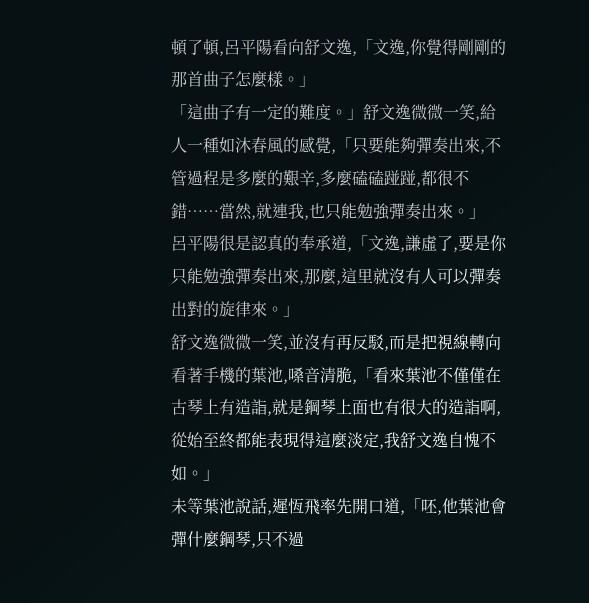頓了頓,呂平陽看向舒文逸,「文逸,你覺得剛剛的那首曲子怎麼樣。」
「這曲子有一定的難度。」舒文逸微微一笑,給人一種如沐春風的感覺,「只要能夠彈奏出來,不管過程是多麼的艱辛,多麼磕磕踫踫,都很不錯……當然,就連我,也只能勉強彈奏出來。」
呂平陽很是認真的奉承道,「文逸,謙虛了,要是你只能勉強彈奏出來,那麼,這里就沒有人可以彈奏出對的旋律來。」
舒文逸微微一笑,並沒有再反駁,而是把視線轉向看著手機的葉池,嗓音清脆,「看來葉池不僅僅在古琴上有造詣,就是鋼琴上面也有很大的造詣啊,從始至終都能表現得這麼淡定,我舒文逸自愧不如。」
未等葉池說話,遲恆飛率先開口道,「呸,他葉池會彈什麼鋼琴,只不過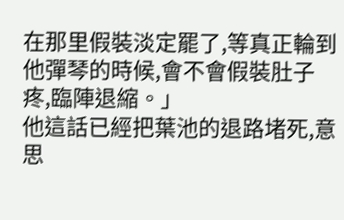在那里假裝淡定罷了,等真正輪到他彈琴的時候,會不會假裝肚子疼,臨陣退縮。」
他這話已經把葉池的退路堵死,意思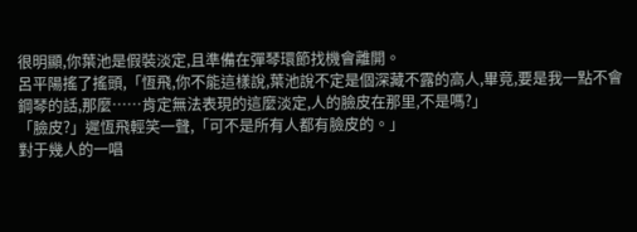很明顯,你葉池是假裝淡定,且準備在彈琴環節找機會離開。
呂平陽搖了搖頭,「恆飛,你不能這樣說,葉池說不定是個深藏不露的高人,畢竟,要是我一點不會鋼琴的話,那麼……肯定無法表現的這麼淡定,人的臉皮在那里,不是嗎?」
「臉皮?」遲恆飛輕笑一聲,「可不是所有人都有臉皮的。」
對于幾人的一唱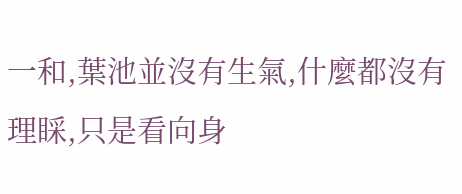一和,葉池並沒有生氣,什麼都沒有理睬,只是看向身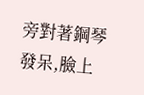旁對著鋼琴發呆,臉上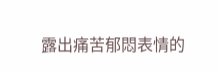露出痛苦郁悶表情的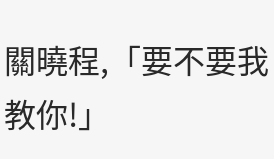關曉程,「要不要我教你!」